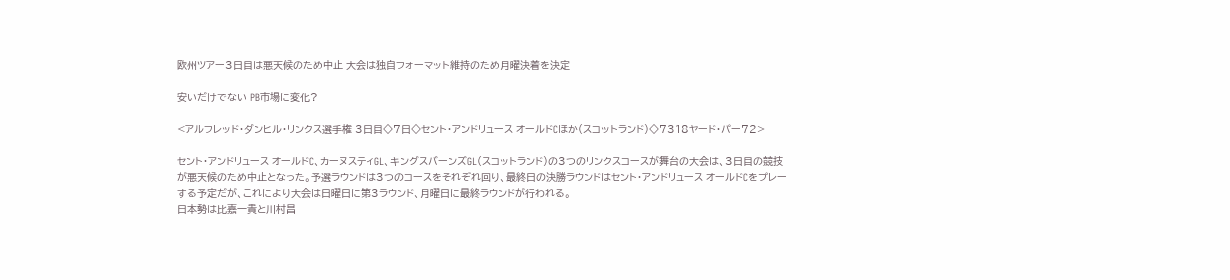欧州ツアー3日目は悪天候のため中止 大会は独自フォーマット維持のため月曜決着を決定

安いだけでない PB市場に変化?

<アルフレッド・ダンヒル・リンクス選手権 3日目◇7日◇セント・アンドリュース オールドCほか(スコットランド)◇7318ヤード・パー72>

セント・アンドリュース オールドC、カーヌスティGL、キングスバーンズGL(スコットランド)の3つのリンクスコースが舞台の大会は、3日目の競技が悪天候のため中止となった。予選ラウンドは3つのコースをそれぞれ回り、最終日の決勝ラウンドはセント・アンドリュース オールドCをプレーする予定だが、これにより大会は日曜日に第3ラウンド、月曜日に最終ラウンドが行われる。
日本勢は比嘉一貴と川村昌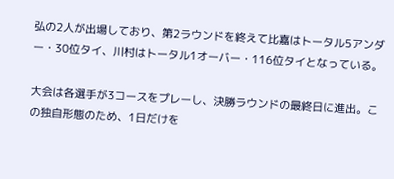弘の2人が出場しており、第2ラウンドを終えて比嘉はトータル5アンダー・30位タイ、川村はトータル1オーバー・116位タイとなっている。

大会は各選手が3コースをプレーし、決勝ラウンドの最終日に進出。この独自形態のため、1日だけを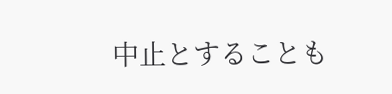中止とすることも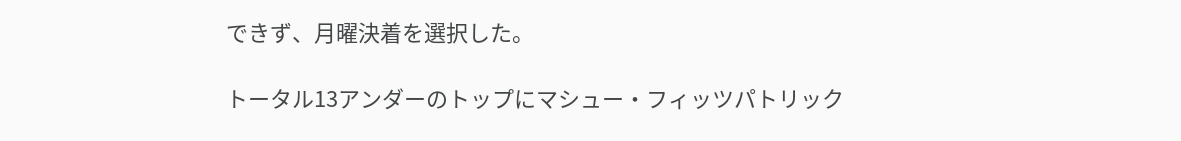できず、月曜決着を選択した。

トータル13アンダーのトップにマシュー・フィッツパトリック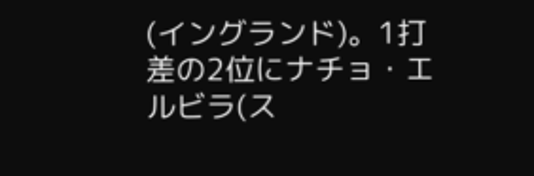(イングランド)。1打差の2位にナチョ・エルビラ(ス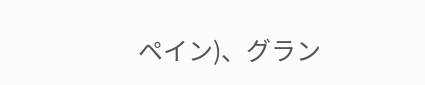ペイン)、グラン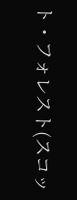ト・フォレスト(スコッ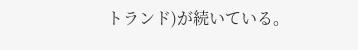トランド)が続いている。